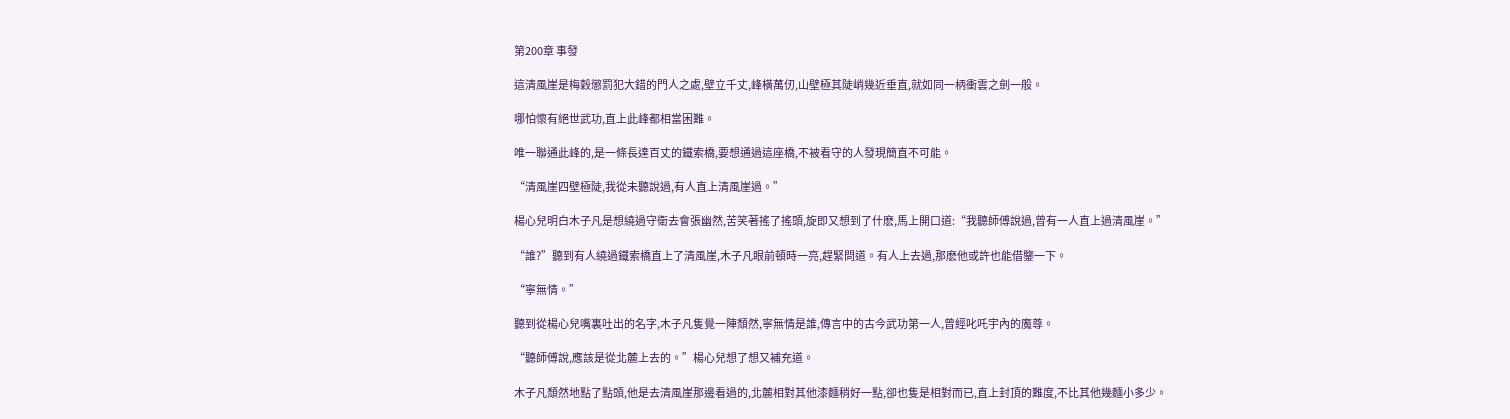第200章 事發

這清風崖是梅穀懲罰犯大錯的門人之處,壁立千丈,峰橫萬仞,山壁極其陡峭幾近垂直,就如同一柄衝雲之劍一般。

哪怕懷有絕世武功,直上此峰都相當困難。

唯一聯通此峰的,是一條長達百丈的鐵索橋,要想通過這座橋,不被看守的人發現簡直不可能。

“清風崖四壁極陡,我從未聽說過,有人直上清風崖過。”

楊心兒明白木子凡是想繞過守衛去會張幽然,苦笑著搖了搖頭,旋即又想到了什麽,馬上開口道:“我聽師傅說過,曾有一人直上過清風崖。”

“誰?”聽到有人繞過鐵索橋直上了清風崖,木子凡眼前頓時一亮,趕緊問道。有人上去過,那麽他或許也能借鑒一下。

“寧無情。”

聽到從楊心兒嘴裏吐出的名字,木子凡隻覺一陣頹然,寧無情是誰,傳言中的古今武功第一人,曾經叱吒宇內的魔尊。

“聽師傅說,應該是從北麓上去的。”楊心兒想了想又補充道。

木子凡頹然地點了點頭,他是去清風崖那邊看過的,北麓相對其他漆麵稍好一點,卻也隻是相對而已,直上封頂的難度,不比其他幾麵小多少。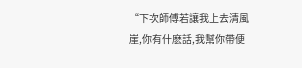“下次師傅若讓我上去清風崖,你有什麽話,我幫你帶便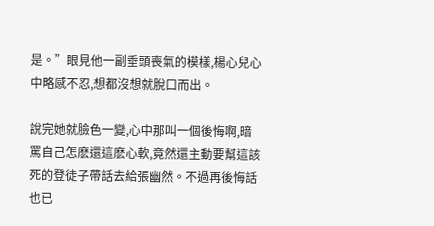是。”眼見他一副垂頭喪氣的模樣,楊心兒心中略感不忍,想都沒想就脫口而出。

說完她就臉色一變,心中那叫一個後悔啊,暗罵自己怎麽還這麽心軟,竟然還主動要幫這該死的登徒子帶話去給張幽然。不過再後悔話也已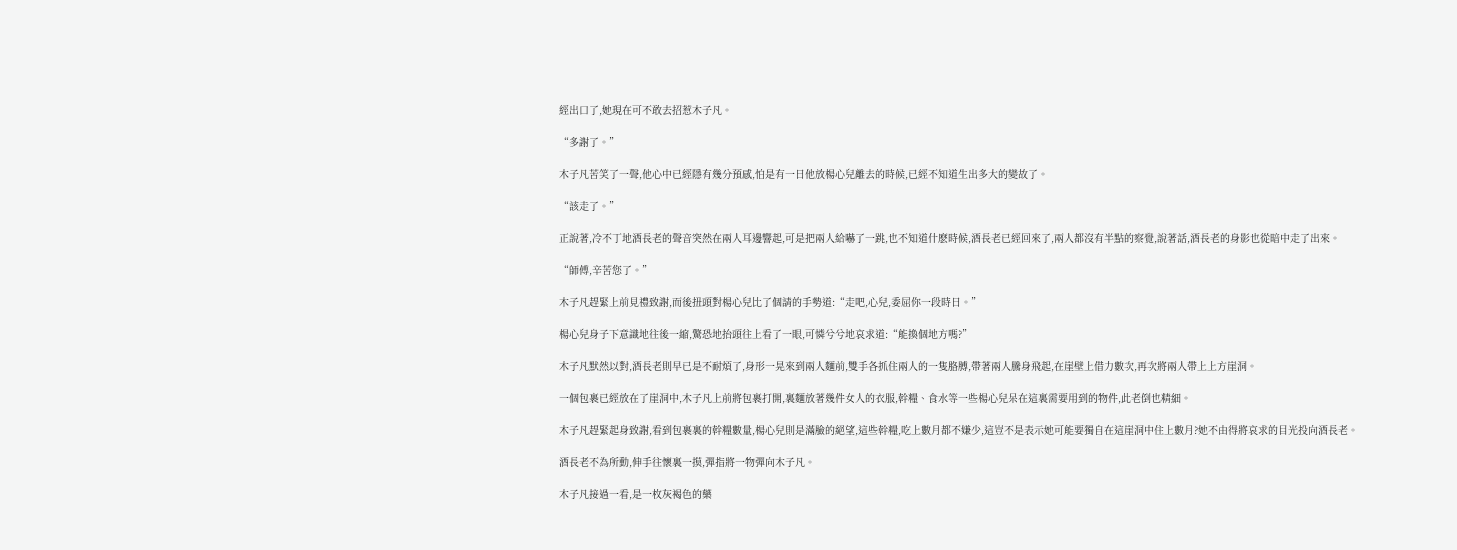經出口了,她現在可不敢去招惹木子凡。

“多謝了。”

木子凡苦笑了一聲,他心中已經隱有幾分預感,怕是有一日他放楊心兒離去的時候,已經不知道生出多大的變故了。

“該走了。”

正說著,冷不丁地酒長老的聲音突然在兩人耳邊響起,可是把兩人給嚇了一跳,也不知道什麽時候,酒長老已經回來了,兩人都沒有半點的察覺,說著話,酒長老的身影也從暗中走了出來。

“師傅,辛苦您了。”

木子凡趕緊上前見禮致謝,而後扭頭對楊心兒比了個請的手勢道:“走吧,心兒,委屈你一段時日。”

楊心兒身子下意識地往後一縮,驚恐地抬頭往上看了一眼,可憐兮兮地哀求道:“能換個地方嗎?”

木子凡默然以對,酒長老則早已是不耐煩了,身形一晃來到兩人麵前,雙手各抓住兩人的一隻胳膊,帶著兩人騰身飛起,在崖壁上借力數次,再次將兩人帶上上方崖洞。

一個包裹已經放在了崖洞中,木子凡上前將包裹打開,裏麵放著幾件女人的衣服,幹糧、食水等一些楊心兒呆在這裏需要用到的物件,此老倒也精細。

木子凡趕緊起身致謝,看到包裹裏的幹糧數量,楊心兒則是滿臉的絕望,這些幹糧,吃上數月都不嫌少,這豈不是表示她可能要獨自在這崖洞中住上數月?她不由得將哀求的目光投向酒長老。

酒長老不為所動,伸手往懷裏一摸,彈指將一物彈向木子凡。

木子凡接過一看,是一枚灰褐色的藥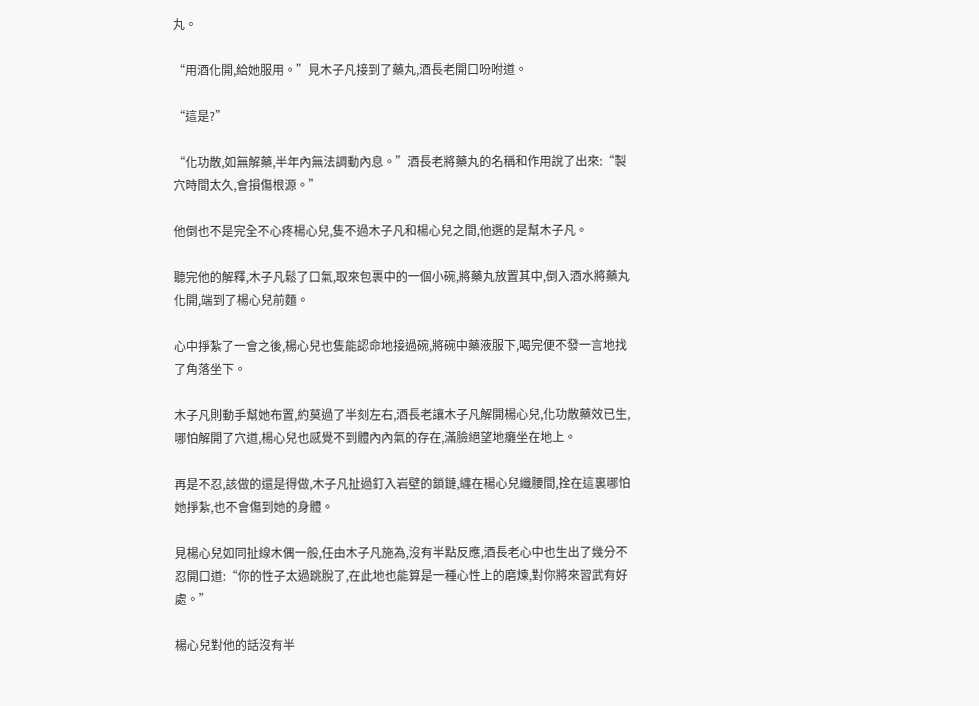丸。

“用酒化開,給她服用。”見木子凡接到了藥丸,酒長老開口吩咐道。

“這是?”

“化功散,如無解藥,半年內無法調動內息。”酒長老將藥丸的名稱和作用說了出來:“製穴時間太久,會損傷根源。”

他倒也不是完全不心疼楊心兒,隻不過木子凡和楊心兒之間,他選的是幫木子凡。

聽完他的解釋,木子凡鬆了口氣,取來包裹中的一個小碗,將藥丸放置其中,倒入酒水將藥丸化開,端到了楊心兒前麵。

心中掙紮了一會之後,楊心兒也隻能認命地接過碗,將碗中藥液服下,喝完便不發一言地找了角落坐下。

木子凡則動手幫她布置,約莫過了半刻左右,酒長老讓木子凡解開楊心兒,化功散藥效已生,哪怕解開了穴道,楊心兒也感覺不到體內內氣的存在,滿臉絕望地癱坐在地上。

再是不忍,該做的還是得做,木子凡扯過釘入岩壁的鎖鏈,纏在楊心兒纖腰間,拴在這裏哪怕她掙紮,也不會傷到她的身體。

見楊心兒如同扯線木偶一般,任由木子凡施為,沒有半點反應,酒長老心中也生出了幾分不忍開口道:“你的性子太過跳脫了,在此地也能算是一種心性上的磨煉,對你將來習武有好處。”

楊心兒對他的話沒有半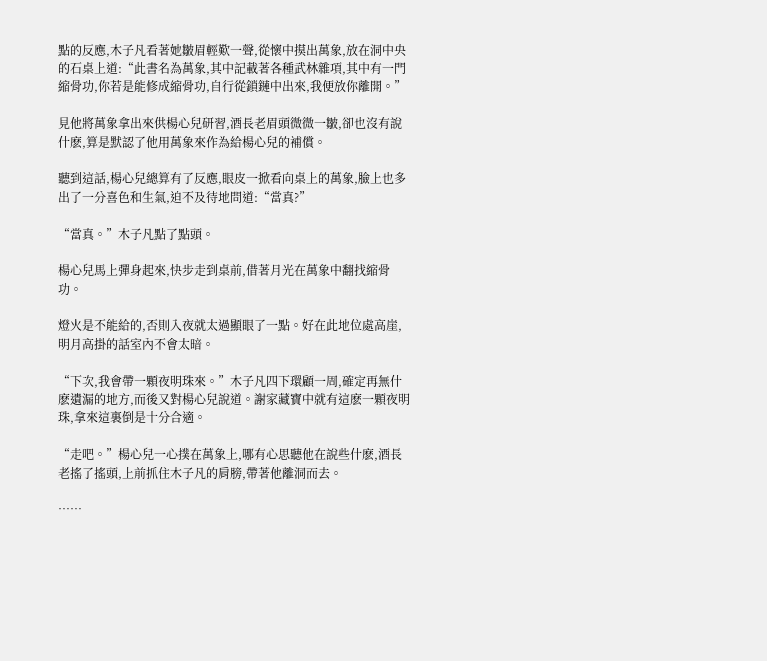點的反應,木子凡看著她皺眉輕歎一聲,從懷中摸出萬象,放在洞中央的石桌上道:“此書名為萬象,其中記載著各種武林雜項,其中有一門縮骨功,你若是能修成縮骨功,自行從鎖鏈中出來,我便放你離開。”

見他將萬象拿出來供楊心兒研習,酒長老眉頭微微一皺,卻也沒有說什麽,算是默認了他用萬象來作為給楊心兒的補償。

聽到這話,楊心兒總算有了反應,眼皮一掀看向桌上的萬象,臉上也多出了一分喜色和生氣,迫不及待地問道:“當真?”

“當真。”木子凡點了點頭。

楊心兒馬上彈身起來,快步走到桌前,借著月光在萬象中翻找縮骨功。

燈火是不能給的,否則入夜就太過顯眼了一點。好在此地位處高崖,明月高掛的話室內不會太暗。

“下次,我會帶一顆夜明珠來。”木子凡四下環顧一周,確定再無什麽遺漏的地方,而後又對楊心兒說道。謝家藏寶中就有這麽一顆夜明珠,拿來這裏倒是十分合適。

“走吧。”楊心兒一心撲在萬象上,哪有心思聽他在說些什麽,酒長老搖了搖頭,上前抓住木子凡的肩膀,帶著他離洞而去。

……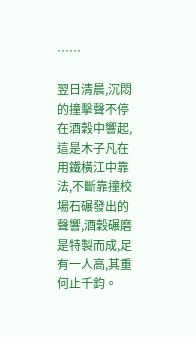……

翌日清晨,沉悶的撞擊聲不停在酒穀中響起,這是木子凡在用鐵橫江中靠法,不斷靠撞校場石碾發出的聲響,酒穀碾磨是特製而成,足有一人高,其重何止千鈞。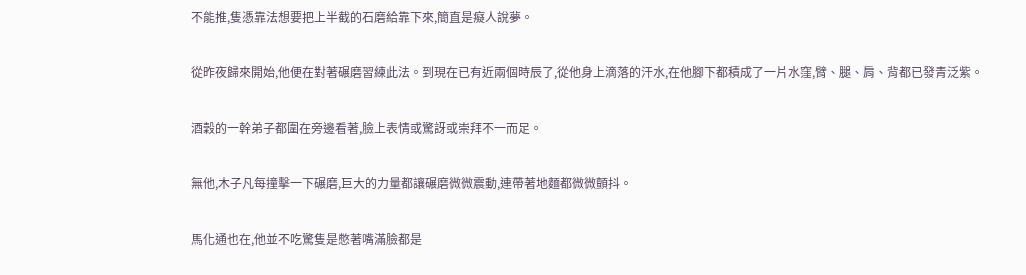不能推,隻憑靠法想要把上半截的石磨給靠下來,簡直是癡人說夢。

從昨夜歸來開始,他便在對著碾磨習練此法。到現在已有近兩個時辰了,從他身上滴落的汗水,在他腳下都積成了一片水窪,臂、腿、肩、背都已發青泛紫。

酒穀的一幹弟子都圍在旁邊看著,臉上表情或驚訝或崇拜不一而足。

無他,木子凡每撞擊一下碾磨,巨大的力量都讓碾磨微微震動,連帶著地麵都微微顫抖。

馬化通也在,他並不吃驚隻是憋著嘴滿臉都是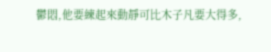鬱悶,他要練起來動靜可比木子凡要大得多,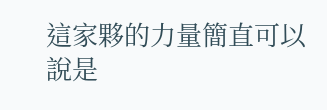這家夥的力量簡直可以說是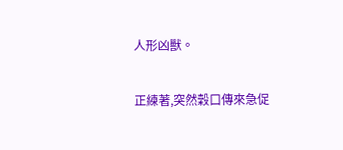人形凶獸。

正練著,突然穀口傳來急促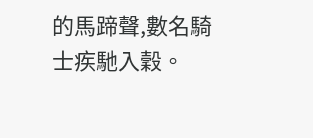的馬蹄聲,數名騎士疾馳入穀。